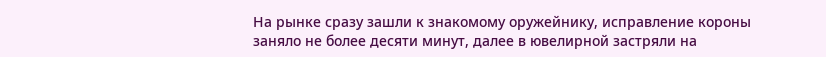На рынке сразу зашли к знакомому оружейнику, исправление короны заняло не более десяти минут, далее в ювелирной застряли на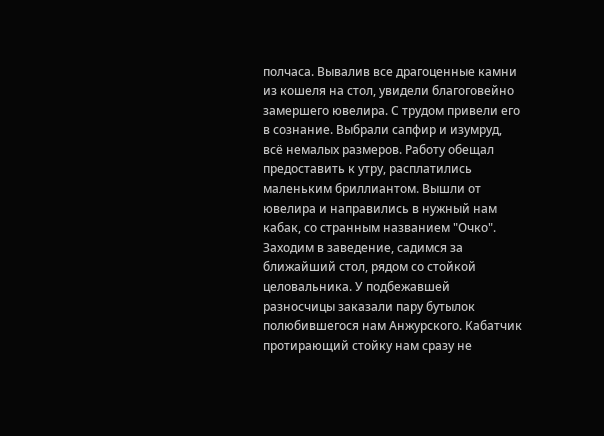полчаса. Вывалив все драгоценные камни из кошеля на стол, увидели благоговейно замершего ювелира. С трудом привели его в сознание. Выбрали сапфир и изумруд, всё немалых размеров. Работу обещал предоставить к утру, расплатились маленьким бриллиантом. Вышли от ювелира и направились в нужный нам кабак, со странным названием "Очко".
Заходим в заведение, садимся за ближайший стол, рядом со стойкой целовальника. У подбежавшей разносчицы заказали пару бутылок полюбившегося нам Анжурского. Кабатчик протирающий стойку нам сразу не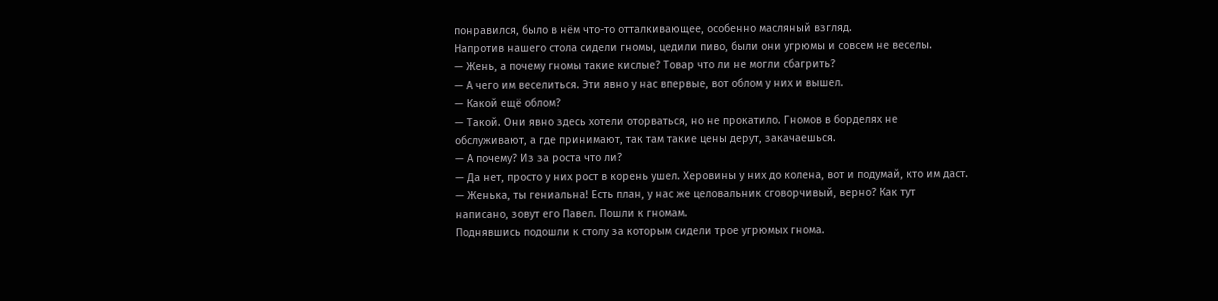понравился, было в нём что-то отталкивающее, особенно масляный взгляд.
Напротив нашего стола сидели гномы, цедили пиво, были они угрюмы и совсем не веселы.
— Жень, а почему гномы такие кислые? Товар что ли не могли сбагрить?
— А чего им веселиться. Эти явно у нас впервые, вот облом у них и вышел.
— Какой ещё облом?
— Такой. Они явно здесь хотели оторваться, но не прокатило. Гномов в борделях не обслуживают, а где принимают, так там такие цены дерут, закачаешься.
— А почему? Из за роста что ли?
— Да нет, просто у них рост в корень ушел. Херовины у них до колена, вот и подумай, кто им даст.
— Женька, ты гениальна! Есть план, у нас же целовальник сговорчивый, верно? Как тут написано, зовут его Павел. Пошли к гномам.
Поднявшись подошли к столу за которым сидели трое угрюмых гнома.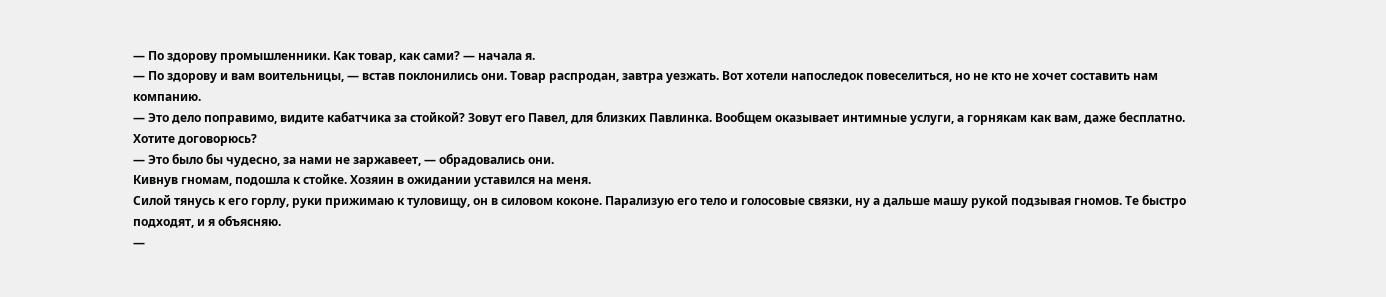— По здорову промышленники. Как товар, как сами? — начала я.
— По здорову и вам воительницы, — встав поклонились они. Товар распродан, завтра уезжать. Вот хотели напоследок повеселиться, но не кто не хочет составить нам компанию.
— Это дело поправимо, видите кабатчика за стойкой? Зовут его Павел, для близких Павлинка. Вообщем оказывает интимные услуги, а горнякам как вам, даже бесплатно. Хотите договорюсь?
— Это было бы чудесно, за нами не заржавеет, — обрадовались они.
Кивнув гномам, подошла к стойке. Хозяин в ожидании уставился на меня.
Силой тянусь к его горлу, руки прижимаю к туловищу, он в силовом коконе. Парализую его тело и голосовые связки, ну а дальше машу рукой подзывая гномов. Те быстро подходят, и я объясняю.
—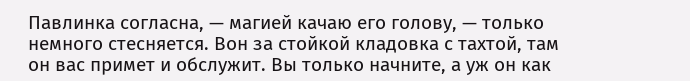Павлинка согласна, — магией качаю его голову, — только немного стесняется. Вон за стойкой кладовка с тахтой, там он вас примет и обслужит. Вы только начните, а уж он как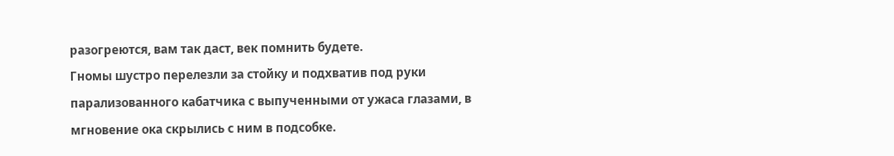разогреются, вам так даст, век помнить будете.
Гномы шустро перелезли за стойку и подхватив под руки парализованного кабатчика с выпученными от ужаса глазами, в мгновение ока скрылись с ним в подсобке.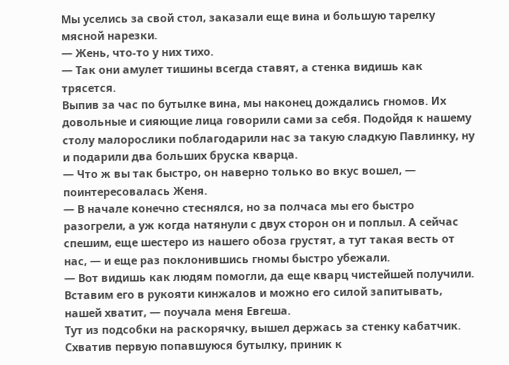Мы уселись за свой стол, заказали еще вина и большую тарелку мясной нарезки.
— Жень, что-то у них тихо.
— Так они амулет тишины всегда ставят, а стенка видишь как трясется.
Выпив за час по бутылке вина, мы наконец дождались гномов. Их довольные и сияющие лица говорили сами за себя. Подойдя к нашему столу малорослики поблагодарили нас за такую сладкую Павлинку, ну и подарили два больших бруска кварца.
— Что ж вы так быстро, он наверно только во вкус вошел, — поинтересовалась Женя.
— В начале конечно стеснялся, но за полчаса мы его быстро разогрели, а уж когда натянули с двух сторон он и поплыл. А сейчас спешим, еще шестеро из нашего обоза грустят, а тут такая весть от нас, — и еще раз поклонившись гномы быстро убежали.
— Вот видишь как людям помогли, да еще кварц чистейшей получили. Вставим его в рукояти кинжалов и можно его силой запитывать, нашей хватит, — поучала меня Евгеша.
Тут из подсобки на раскорячку, вышел держась за стенку кабатчик. Схватив первую попавшуюся бутылку, приник к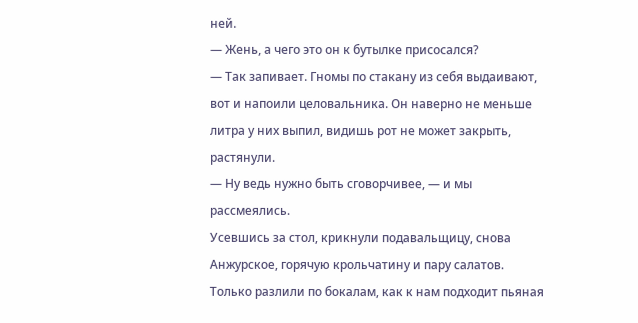ней.
— Жень, а чего это он к бутылке присосался?
— Так запивает. Гномы по стакану из себя выдаивают, вот и напоили целовальника. Он наверно не меньше литра у них выпил, видишь рот не может закрыть, растянули.
— Ну ведь нужно быть сговорчивее, — и мы рассмеялись.
Усевшись за стол, крикнули подавальщицу, снова Анжурское, горячую крольчатину и пару салатов. Только разлили по бокалам, как к нам подходит пьяная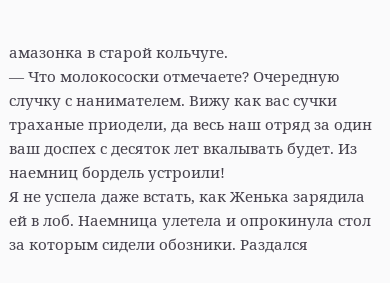амазонка в старой кольчуге.
— Что молокососки отмечаете? Очередную случку с нанимателем. Вижу как вас сучки траханые приодели, да весь наш отряд за один ваш доспех с десяток лет вкалывать будет. Из наемниц бордель устроили!
Я не успела даже встать, как Женька зарядила ей в лоб. Наемница улетела и опрокинула стол за которым сидели обозники. Раздался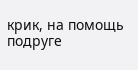крик, на помощь подруге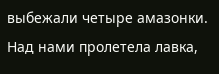выбежали четыре амазонки. Над нами пролетела лавка,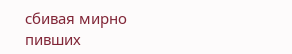сбивая мирно пивших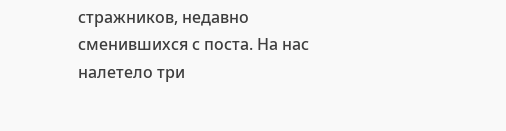стражников, недавно сменившихся с поста. На нас налетело три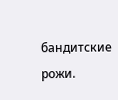бандитские рожи.